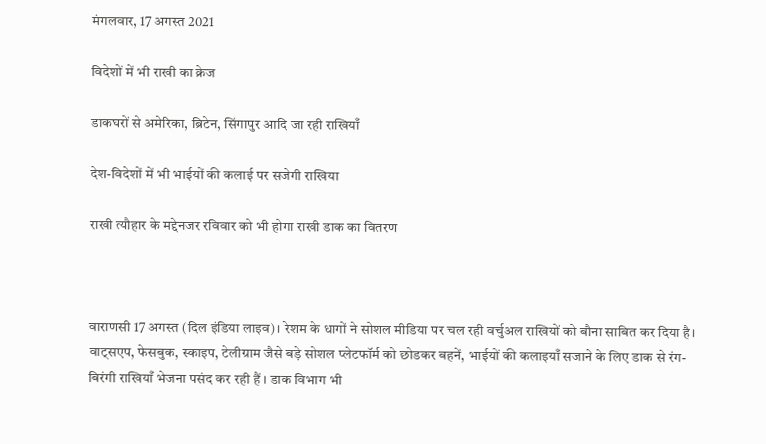मंगलवार, 17 अगस्त 2021

विदेशों में भी राखी का क्रेज

डाकघरों से अमेरिका, ब्रिटेन, सिंगापुर आदि जा रही राखियाँ

देश-विदेशों में भी भाईयों की कलाई पर सजेगी राखिया

राखी त्यौहार के मद्देनजर रविवार को भी होगा राखी डाक का वितरण



वाराणसी 17 अगस्त (दिल इंडिया लाइव)। रेशम के धागों ने सोशल मीडिया पर चल रही वर्चुअल राखियों को बौना साबित कर दिया है। वाट्सएप, फेसबुक, स्काइप, टेलीग्राम जैसे बड़े सोशल प्लेटफॉर्म को छोडकर बहनें, भाईयों की कलाइयाँ सजाने के लिए डाक से रंग-बिरंगी राखियाँ भेजना पसंद कर रही हैं । डाक विभाग भी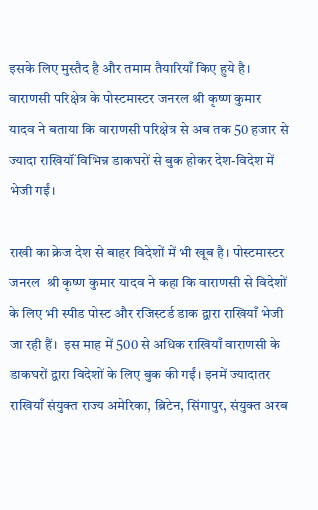इसके लिए मुस्तैद है और तमाम तैयारियाँ किए हुये है। वाराणसी परिक्षेत्र के पोस्टमास्टर जनरल श्री कृष्ण कुमार यादव ने बताया कि वाराणसी परिक्षेत्र से अब तक 50 हजार से ज्यादा राखियॉं विभिन्न डाकघरों से बुक होकर देश-विदेश में भेजी गईं।

राखी का क्रेज देश से बाहर विदेशों में भी खूब है। पोस्टमास्टर जनरल  श्री कृष्ण कुमार यादव ने कहा कि वाराणसी से विदेशों के लिए भी स्पीड पोस्ट और रजिस्टर्ड डाक द्वारा राखियाँ भेजी जा रही हैं।  इस माह में 500 से अधिक राखियाँ वाराणसी के डाकघरों द्वारा विदेशों के लिए बुक की गईं। इनमें ज्यादातर राखियाँ संयुक्त राज्य अमेरिका, ब्रिटेन, सिंगापुर, संयुक्त अरब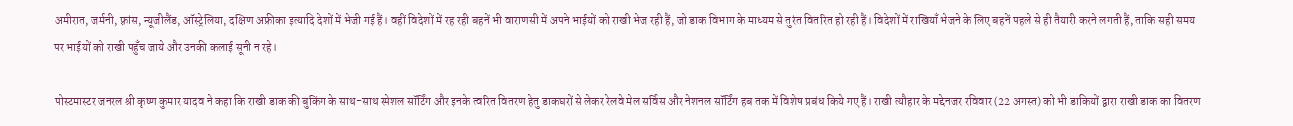अमीरात, जर्मनी, फ़्रांस, न्यूजीलैंड, ऑस्ट्रेलिया, दक्षिण अफ्रीका इत्यादि देशों में भेजी गई हैं। वहीं विदेशों में रह रही बहनें भी वाराणसी में अपने भाईयों को राखी भेज रही हैं, जो डाक विभाग के माध्यम से तुरंत वितरित हो रही हैं। विदेशों में राखियाँ भेजने के लिए बहनें पहले से ही तैयारी करने लगती हैं, ताकि सही समय पर भाईयों को राखी पहुँच जाये और उनकी कलाई सूनी न रहे।

पोस्टमास्टर जनरल श्री कृष्ण कुमार यादव ने कहा कि राखी डाक की बुकिंग के साथ-साथ स्पेशल सॉर्टिंग और इनके त्वरित वितरण हेतु डाकघरों से लेकर रेलवे मेल सर्विस और नेशनल सॉर्टिंग हब तक में विशेष प्रबंध किये गए हैं। राखी त्यौहार के मद्देनजर रविवार (22 अगस्त) को भी डाकियों द्वारा राखी डाक का वितरण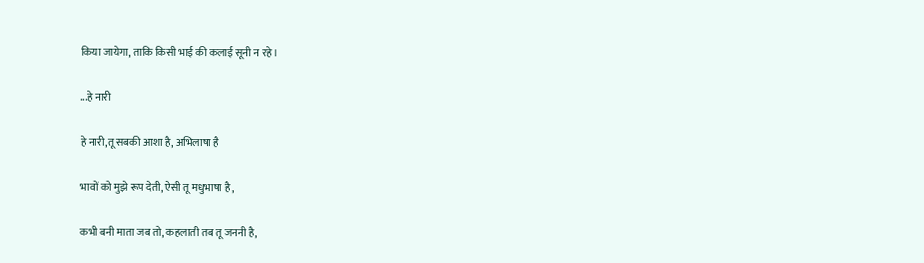किया जायेगा, ताकि किसी भाई की कलाई सूनी न रहे।

...हे नारी

हे नारी,तू सबकी आशा है, अभिलाषा है

भावों को मुझे रूप देती, ऐसी तू मधुभाषा है ,

कभी बनी माता जब तो, कहलाती तब तू जननी है,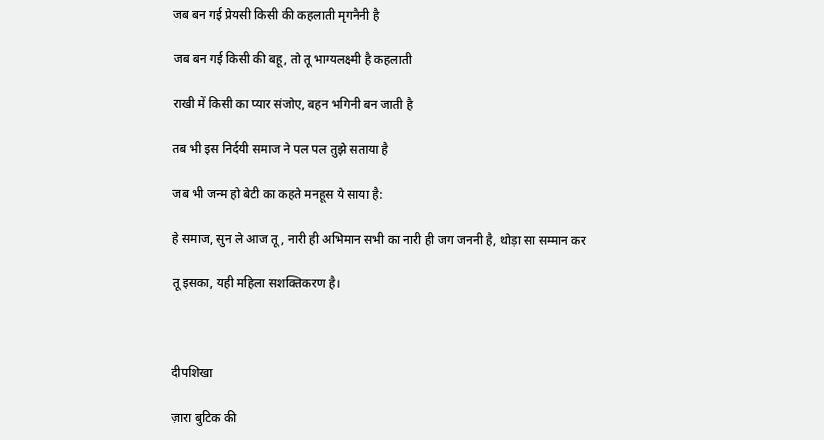जब बन गई प्रेयसी किसी की कहलाती मृगनैनी है

जब बन गई किसी की बहू, तो तू भाग्यलक्ष्मी है कहलाती

राखी में किसी का प्यार संजोए, बहन भगिनी बन जाती है

तब भी इस निर्दयी समाज ने पल पल तुझे सताया है

जब भी जन्म हो बेटी का कहते मनहूस ये साया है:

हे समाज, सुन ले आज तू , नारी ही अभिमान सभी का नारी ही जग जननी है, थोड़ा सा सम्मान कर

तू इसका, यही महिला सशक्तिकरण है।



दीपशिखा

ज़ारा बुटिक की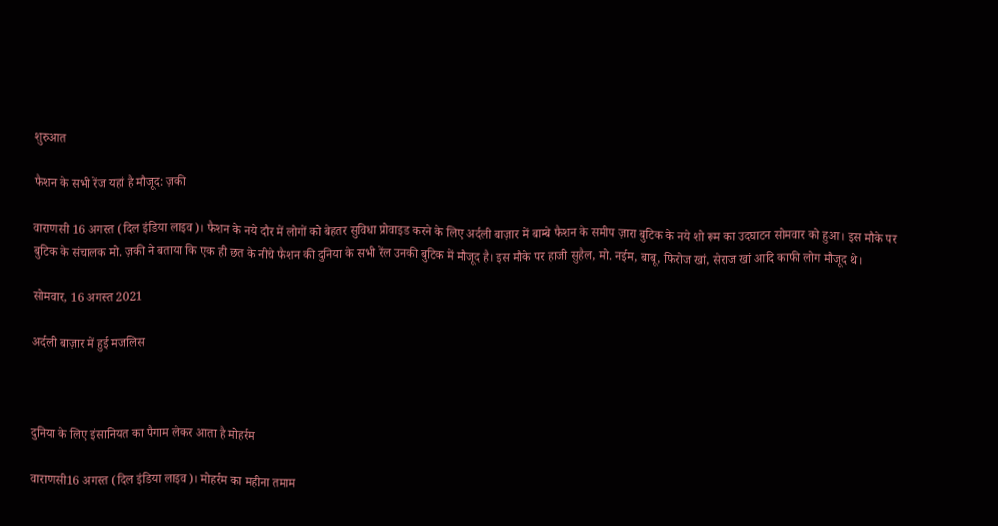शुरुआत

फैशन के सभी रेंज यहां है मौजूद: ज़की

वाराणसी 16 अगस्त (दिल इंडिया लाइव)। फैशन के नये दौर में लोगों को बेहतर सुविधा प्रोवाइड करने के लिए अर्दली बाज़ार में बाम्बे फैशन के समीप ज़ारा बुटिक के नये शो रूम का उदघाटन सोमवार को हुआ। इस मौके पर बुटिक के संचालक मो. ज़की ने बताया कि एक ही छत के नीचे फैशन की दुनिया के सभी रेंल उनकी बुटिक में मौजूद है। इस मौके पर हाजी सुहैल, मो. नईम, बाबू, फिरोज खां, सेराज खां आदि काफी लोग मौजूद थे।

सोमवार, 16 अगस्त 2021

अर्दली बाज़ार में हुई मजलिस



दुनिया के लिए इंसानियत का पैगाम लेकर आता है मोहर्रम

वाराणसी16 अगस्त (दिल इंडिया लाइव)। मोहर्रम का महीना तमाम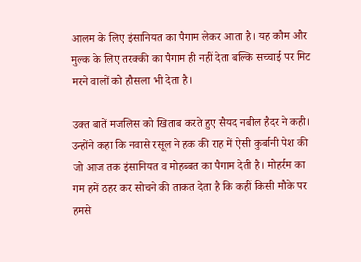आलम के लिए इंसानियत का पैगाम लेकर आता है। यह कौम और मुल्क के लिए तरक्की का पैगाम ही नहीं देता बल्कि सच्चाई पर मिट मरने वालों को हौसला भी देता है।

उक्त बातें मजलिस को खिताब करते हुए सैयद नबील हैदर ने कही। उन्होंने कहा कि नवासे रसूल ने हक की राह में ऐसी कुर्बानी पेश की जो आज तक इंसानियत व मोहब्बत का पैगाम देती है। मोहर्रम का गम हमें ठहर कर सोचने की ताकत देता है कि कहीं किसी मौके पर हमसे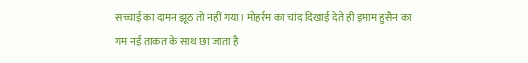सच्चाई का दामन झूठ तो नहीं गया। मोहर्रम का चांद दिखाई देते ही इमाम हुसैन का गम नई ताकत के साथ छा जाता है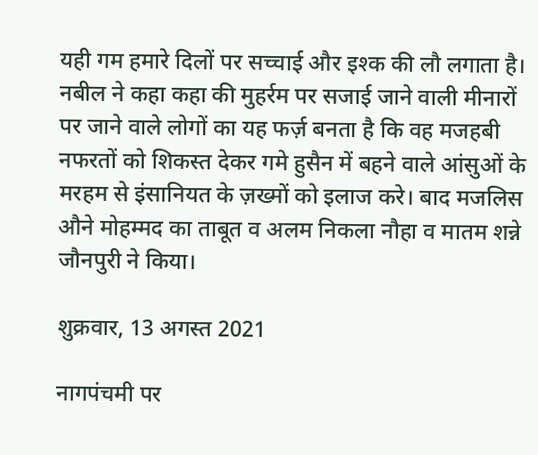यही गम हमारे दिलों पर सच्चाई और इश्क की लौ लगाता है। नबील ने कहा कहा की मुहर्रम पर सजाई जाने वाली मीनारों पर जाने वाले लोगों का यह फर्ज़ बनता है कि वह मजहबी नफरतों को शिकस्त देकर गमे हुसैन में बहने वाले आंसुओं के मरहम से इंसानियत के ज़ख्मों को इलाज करे। बाद मजलिस औने मोहम्मद का ताबूत व अलम निकला नौहा व मातम शन्ने जौनपुरी ने किया।

शुक्रवार, 13 अगस्त 2021

नागपंचमी पर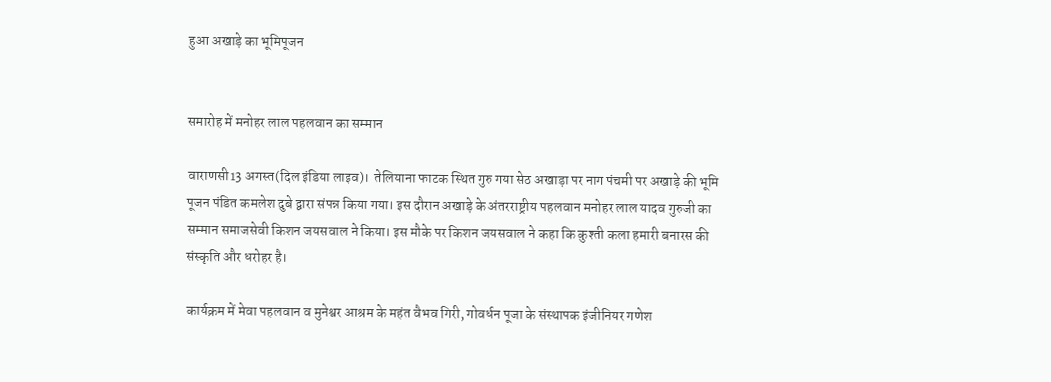हुआ अखाड़े का भूमिपूजन


समारोह में मनोहर लाल पहलवान का सम्मान

वाराणसी13 अगस्त(दिल इंडिया लाइव)।  तेलियाना फाटक स्थित गुरु गया सेठ अखाड़ा पर नाग पंचमी पर अखाड़े की भूमि पूजन पंडित कमलेश दुबे द्वारा संपन्न किया गया। इस दौरान अखाड़े के अंतरराष्ट्रीय पहलवान मनोहर लाल यादव गुरुजी का सम्मान समाजसेवी किशन जयसवाल ने किया। इस मौके पर किशन जयसवाल ने कहा कि कुश्ती कला हमारी बनारस की संस्कृति और धरोहर है।

कार्यक्रम में मेवा पहलवान व मुनेश्वर आश्रम के महंत वैभव गिरी, गोवर्धन पूजा के संस्थापक इंजीनियर गणेश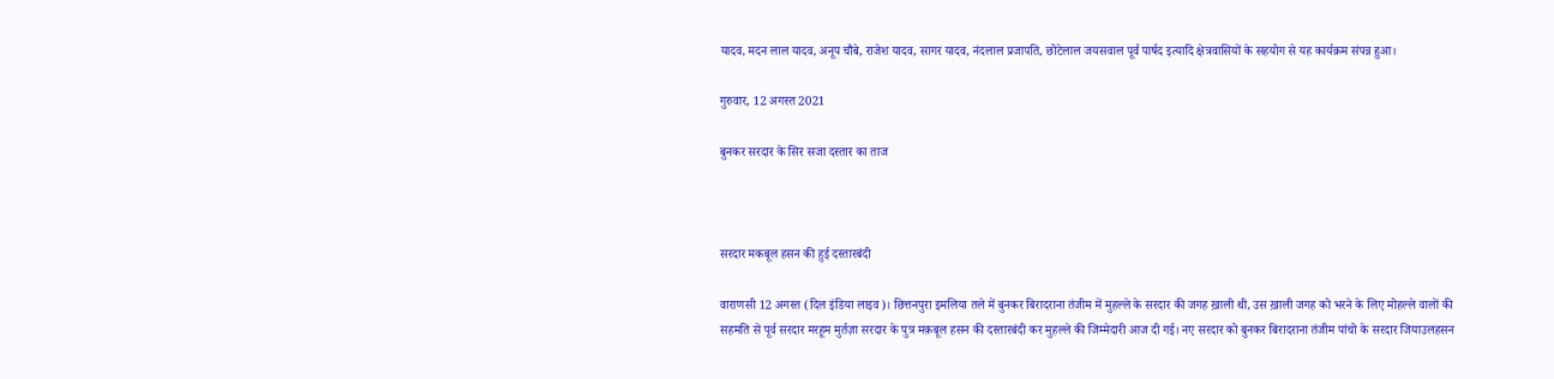यादव, मदन लाल यादव, अनूप चौबे, राजेश यादव, सागर यादव, नंदलाल प्रजापति, छोटेलाल जयसवाल पूर्व पार्षद इत्यादि क्षेत्रवासियों के सहयोग से यह कार्यक्रम संपन्न हुआ।

गुरुवार, 12 अगस्त 2021

बुनकर सरदार के सिर सजा दस्तार का ताज



सरदार मकबूल हसन की हुई दस्तारबंदी

वाराणसी 12 अगस्त (दिल इंडिया लाइव)। छित्तनपुरा इमलिया तले में बुनकर बिरादराना तंजीम में मुहल्ले के सरदार की जगह ख़ाली थी, उस ख़ाली जगह को भरने के लिए मोहल्ले वालों की सहमति से पूर्व सरदार मरहूम मुर्तज़ा सरदार के पुत्र मक़बूल हसन की दस्तारबंदी कर मुहल्ले की जिम्मेदारी आज दी गई। नए सरदार को बुनकर बिरादराना तंजीम पांचो के सरदार जियाउलहसन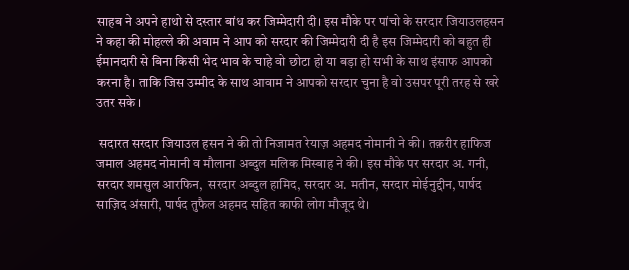साहब ने अपने हाथो से दस्तार बांध कर जिम्मेदारी दी। इस मौके पर पांचो के सरदार जियाउलहसन ने कहा की मोहल्ले की अवाम ने आप को सरदार की जिम्मेदारी दी है इस जिम्मेदारी को बहुत ही ईमानदारी से बिना किसी भेद भाव के चाहे वो छोटा हो या बड़ा हो सभी के साथ इंसाफ आपको करना है। ताकि जिस उम्मीद के साथ आवाम ने आपको सरदार चुना है वो उसपर पूरी तरह से खरे उतर सके ।

 सदारत सरदार जियाउल हसन ने की तो निजामत रेयाज़ अहमद नोमानी ने की। तक़रीर हाफिज जमाल अहमद नोमानी व मौलाना अब्दुल मलिक मिस्बाह ने की। इस मौके पर सरदार अ. गनी, सरदार शमसुल आरफिन,  सरदार अब्दुल हामिद, सरदार अ. मतीन, सरदार मोईनुद्दीन, पार्षद साज़िद अंसारी, पार्षद तुफैल अहमद सहित काफी लोग मौजूद थे।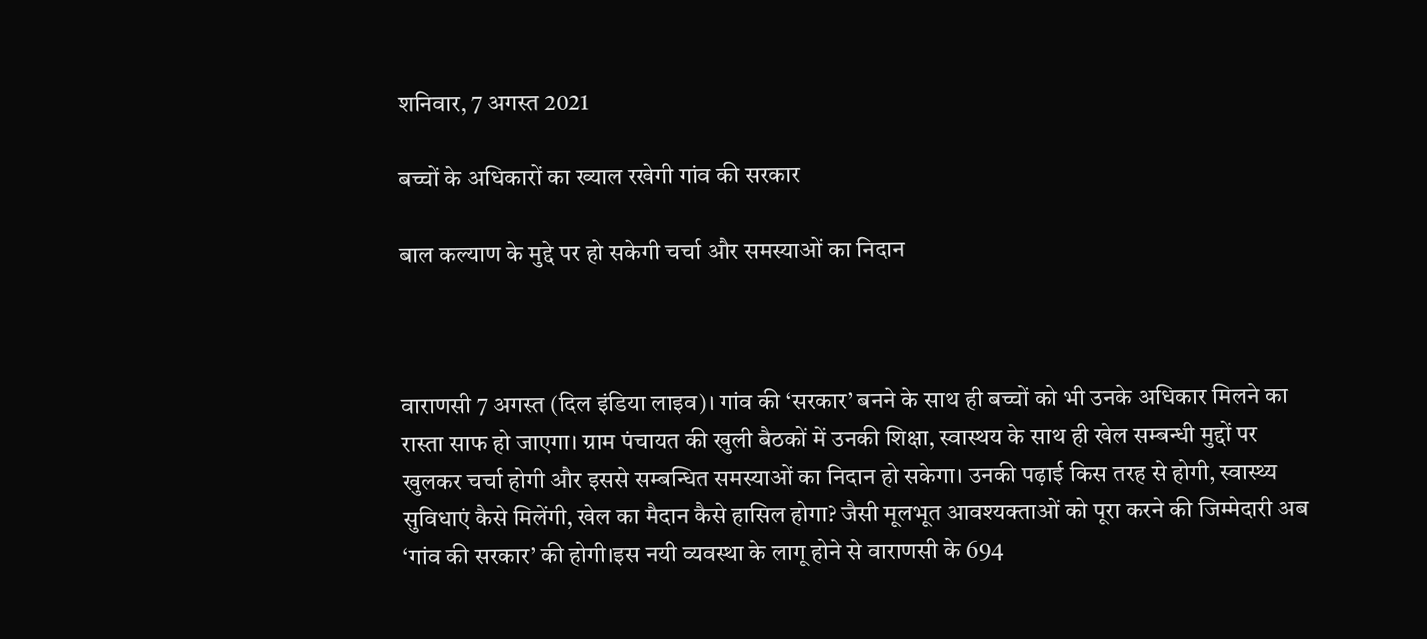शनिवार, 7 अगस्त 2021

बच्चों के अधिकारों का ख्याल रखेगी गांव की सरकार

बाल कल्याण के मुद्दे पर हो सकेगी चर्चा और समस्याओं का निदान



वाराणसी 7 अगस्त (दिल इंडिया लाइव)। गांव की ‘सरकार’ बनने के साथ ही बच्चों को भी उनके अधिकार मिलने का रास्ता साफ हो जाएगा। ग्राम पंचायत की खुली बैठकों में उनकी शिक्षा, स्वास्थय के साथ ही खेल सम्बन्धी मुद्दों पर खुलकर चर्चा होगी और इससे सम्बन्धित समस्याओं का निदान हो सकेगा। उनकी पढ़ाई किस तरह से होगी, स्वास्थ्य सुविधाएं कैसे मिलेंगी, खेल का मैदान कैसे हासिल होगा? जैसी मूलभूत आवश्यक्ताओं को पूरा करने की जिम्मेदारी अब ‘गांव की सरकार’ की होगी।इस नयी व्यवस्था के लागू होने से वाराणसी के 694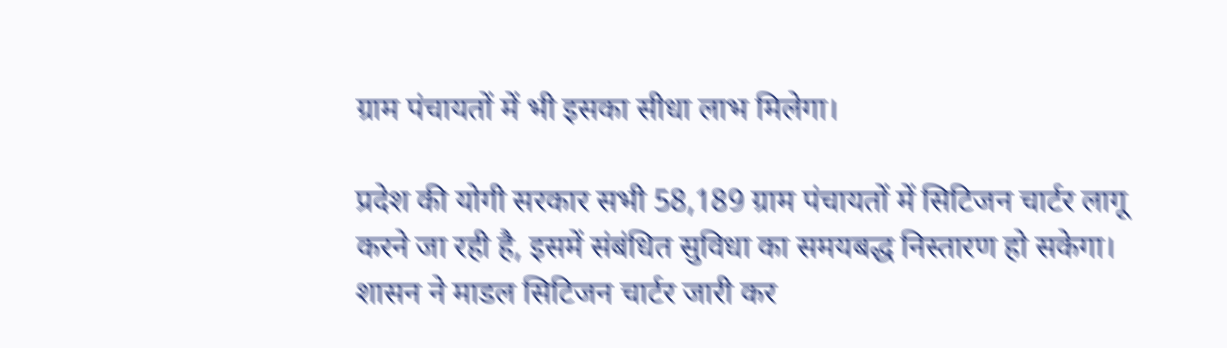ग्राम पंचायतों में भी इसका सीधा लाभ मिलेगा।

प्रदेश की योगी सरकार सभी 58,189 ग्राम पंचायतों में सिटिजन चार्टर लागू करने जा रही है, इसमें संबंधित सुविधा का समयबद्ध निस्तारण हो सकेगा। शासन ने माडल सिटिजन चार्टर जारी कर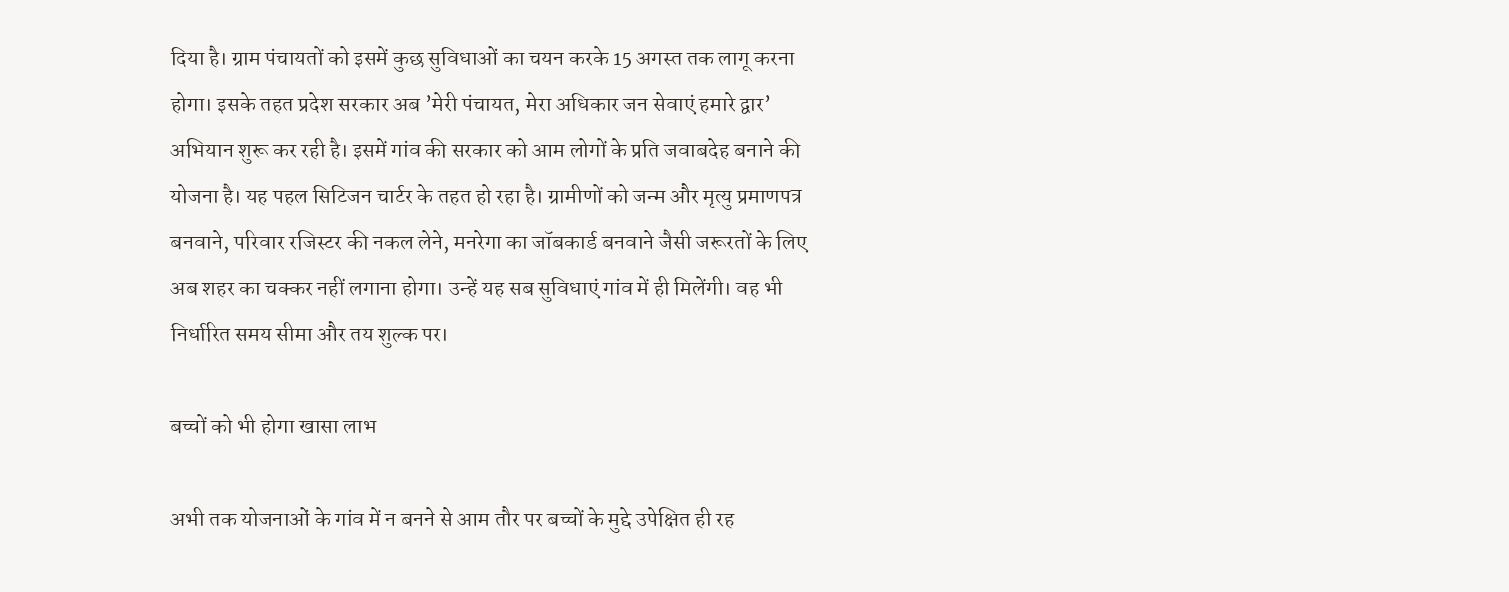दिया है। ग्राम पंचायतों को इसमें कुछ सुविधाओं का चयन करके 15 अगस्त तक लागू करना होगा। इसके तहत प्रदेश सरकार अब ’मेरी पंचायत, मेरा अधिकार जन सेवाएं हमारे द्वार’ अभियान शुरू कर रही है। इसमें गांव की सरकार को आम लोगों के प्रति जवाबदेह बनाने की योजना है। यह पहल सिटिजन चार्टर के तहत हो रहा है। ग्रामीणों को जन्म और मृत्यु प्रमाणपत्र बनवाने, परिवार रजिस्टर की नकल लेने, मनरेगा का जॉबकार्ड बनवाने जैसी जरूरतों के लिए अब शहर का चक्कर नहीं लगाना होगा। उन्हें यह सब सुविधाएं गांव में ही मिलेंगी। वह भी निर्धारित समय सीमा और तय शुल्क पर।

बच्चों को भी होगा खासा लाभ

अभी तक योजनाओं के गांव में न बनने से आम तौर पर बच्चों के मुद्दे उपेक्षित ही रह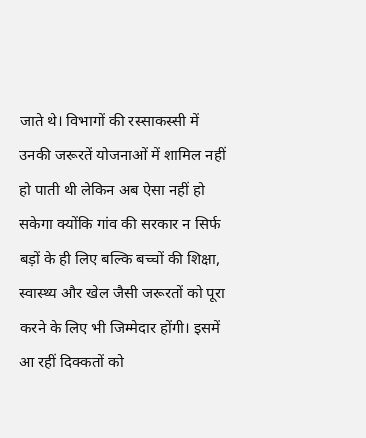जाते थे। विभागों की रस्साकस्सी में उनकी जरूरतें योजनाओं में शामिल नहीं हो पाती थी लेकिन अब ऐसा नहीं हो सकेगा क्योंकि गांव की सरकार न सिर्फ बड़ों के ही लिए बल्कि बच्चों की शिक्षा, स्वास्थ्य और खेल जैसी जरूरतों को पूरा करने के लिए भी जिम्मेदार होंगी। इसमें आ रहीं दिक्कतों को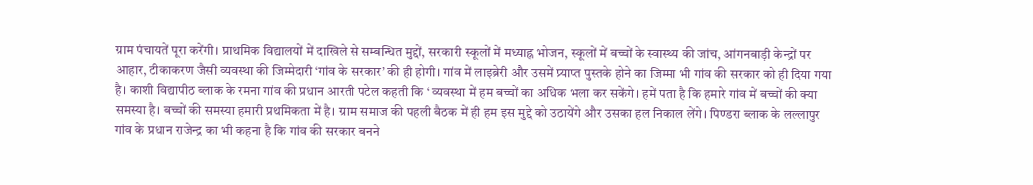ग्राम पंचायतें पूरा करेंगी। प्राथमिक विद्यालयों में दाखिले से सम्बन्धित मुद्दों, सरकारी स्कूलों में मध्याह्न भोजन, स्कूलों में बच्चों के स्वास्थ्य की जांच, आंगनबाड़ी केन्द्रों पर आहार, टीकाकरण जैसी व्यवस्था की जिम्मेदारी ‘गांव के सरकार’ की ही होगी। गांव में लाइब्रेरी और उसमें प्र्याप्त पुस्तके होने का जिम्मा भी गांव की सरकार को ही दिया गया है। काशी विद्यापीठ ब्लाक के रमना गांव की प्रधान आरती पटेल कहती कि ‘ व्यवस्था में हम बच्चों का अधिक भला कर सकेंगे। हमें पता है कि हमारे गांव में बच्चों की क्या समस्या है। बच्चों की समस्या हमारी प्रथमिकता में है। ग्राम समाज की पहली बैठक में ही हम इस मुद्दे को उठायेंगे और उसका हल निकाल लेंगे। पिण्डरा ब्लाक के लल्लापुर गांव के प्रधान राजेन्द्र का भी कहना है कि गांव की सरकार बनने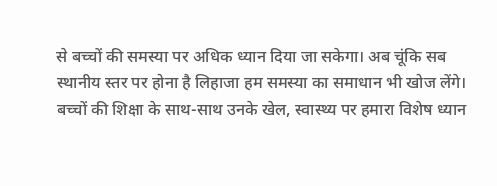से बच्चों की समस्या पर अधिक ध्यान दिया जा सकेगा। अब चूंकि सब स्थानीय स्तर पर होना है लिहाजा हम समस्या का समाधान भी खोज लेंगे। बच्चों की शिक्षा के साथ-साथ उनके खेल, स्वास्थ्य पर हमारा विशेष ध्यान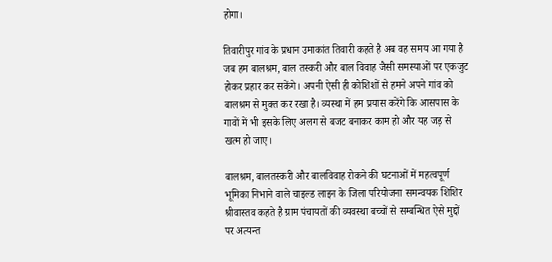होगा।

तिवारीपुर गांव के प्रधान उमाकांत तिवारी कहते है अब वह समय आ गया है जब हम बालश्रम, बाल तस्करी और बाल विवाह जैसी समस्याओं पर एकजुट होकर प्रहार कर सकेंगे। अपनी ऐसी ही कोशिशों से हमने अपने गांव को बालश्रम से मुक्त कर रखा है। व्यस्था में हम प्रयास करेंगे कि आसपास के गावों में भी इसके लिए अलग से बजट बनाकर काम हो और यह जड़ से खत्म हो जाए।

बालश्रम, बालतस्करी और बालविवाह रोकने की घटनाओं में महत्वपूर्ण भूमिका निभाने वाले चाइल्ड लाइन के जिला परियोजना समन्वयक शिशिर श्रीवास्तव कहते है ग्राम पंचायतों की व्यवस्था बच्चों से सम्बन्धित ऐसे मुद्दों पर अत्यन्त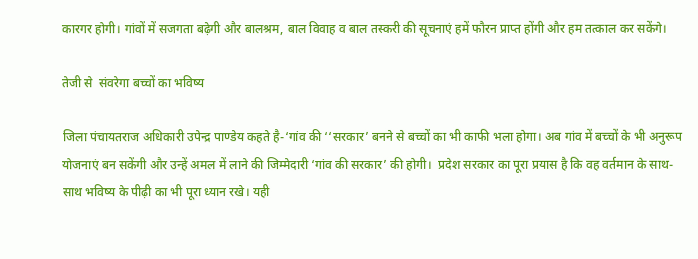कारगर होगी। गांवों में सजगता बढ़ेगी और बालश्रम, बाल विवाह व बाल तस्करी की सूचनाएं हमें फौरन प्राप्त होंगी और हम तत्काल कर सकेंगे।

तेजी से  संवरेगा बच्चों का भविष्य

जिला पंचायतराज अधिकारी उपेन्द्र पाण्डेय कहते है-‘गांव की ‘‘सरकार’ बनने से बच्चों का भी काफी भला होगा। अब गांव में बच्चों के भी अनुरूप योजनाएं बन सकेंगी और उन्हें अमल में लाने की जिम्मेदारी ‘गांव की सरकार’ की होगी।  प्रदेश सरकार का पूरा प्रयास है कि वह वर्तमान के साथ-साथ भविष्य के पीढ़ी का भी पूरा ध्यान रखे। यही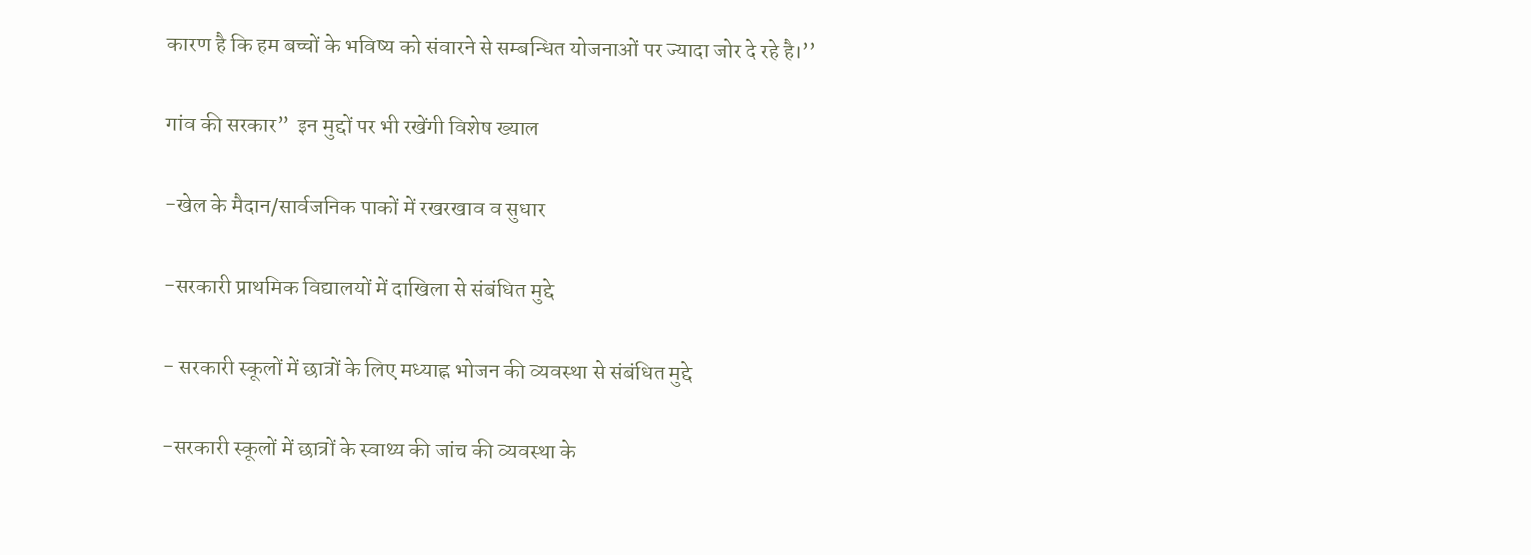कारण है कि हम बच्चों के भविष्य को संवारने से सम्बन्धित योजनाओं पर ज्यादा जोर दे रहे है।’’

गांव की सरकार”  इन मुद्दों पर भी रखेंगी विशेष ख्याल

-खेल के मैदान/सार्वजनिक पाकों में रखरखाव व सुधार

-सरकारी प्राथमिक विद्यालयों में दाखिला से संबंधित मुद्दे

- सरकारी स्कूलों में छात्रों के लिए मध्याह्न भोजन की व्यवस्था से संबंधित मुद्दे

-सरकारी स्कूलों में छात्रों के स्वाथ्य की जांच की व्यवस्था के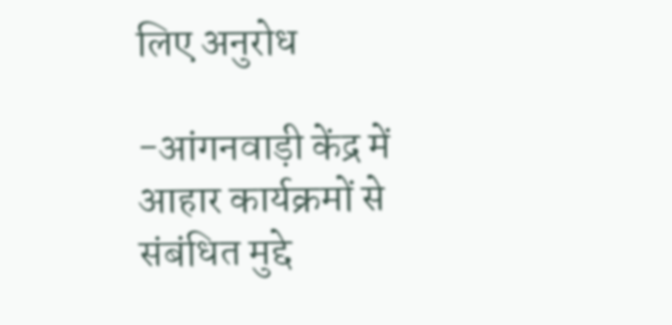लिए अनुरोध

-आंगनवाड़ी केंद्र में आहार कार्यक्रमों से संबंधित मुद्दे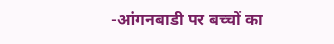-आंगनबाडी पर बच्चों का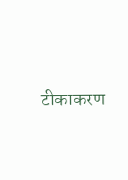टीकाकरण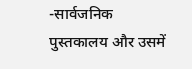-सार्वजनिक पुस्तकालय और उसमें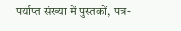पर्याप्त संख्या में पुस्तकों, पत्र-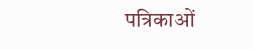पत्रिकाओं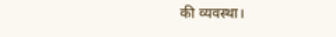की व्यवस्था।